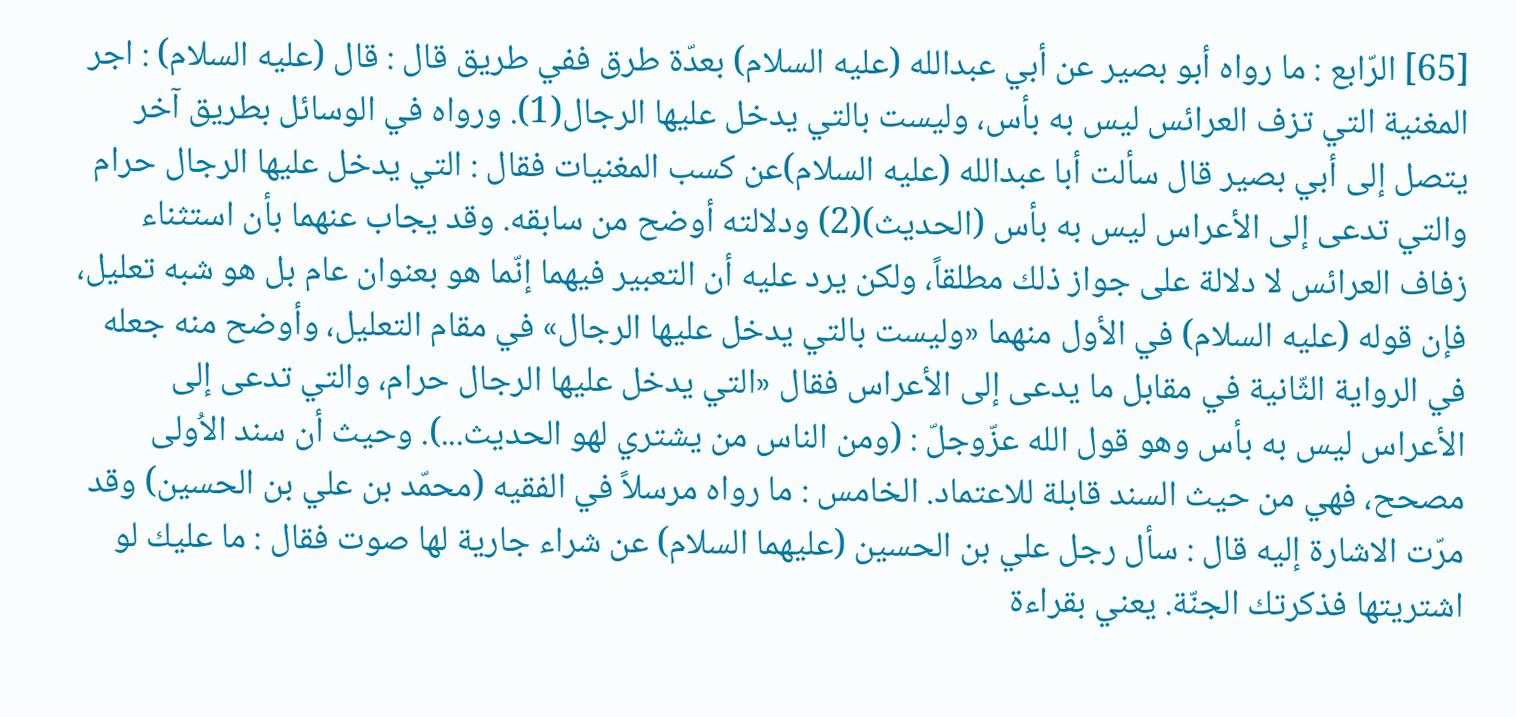[65] الرّابع : ما رواه أبو بصير عن أبي عبدالله (عليه السلام) بعدّة طرق ففي طريق قال : قال (عليه السلام) : اجر المغنية التي تزف العرائس ليس به بأس، وليست بالتي يدخل عليها الرجال(1). ورواه في الوسائل بطريق آخر يتصل إلى أبي بصير قال سألت أبا عبدالله (عليه السلام)عن كسب المغنيات فقال : التي يدخل عليها الرجال حرام والتي تدعى إلى الأعراس ليس به بأس (الحديث)(2) ودلالته أوضح من سابقه. وقد يجاب عنهما بأن استثناء زفاف العرائس لا دلالة على جواز ذلك مطلقاً، ولكن يرد عليه أن التعبير فيهما إنّما هو بعنوان عام بل هو شبه تعليل، فإن قوله (عليه السلام) في الأول منهما «وليست بالتي يدخل عليها الرجال» في مقام التعليل، وأوضح منه جعله في الرواية الثّانية في مقابل ما يدعى إلى الأعراس فقال «التي يدخل عليها الرجال حرام، والتي تدعى إلى الأعراس ليس به بأس وهو قول الله عزّوجلّ : (ومن الناس من يشتري لهو الحديث...). وحيث أن سند الاُولى مصحح، فهي من حيث السند قابلة للاعتماد. الخامس : ما رواه مرسلاً في الفقيه (محمّد بن علي بن الحسين) وقد مرّت الاشارة إليه قال : سأل رجل علي بن الحسين (عليهما السلام) عن شراء جارية لها صوت فقال : ما عليك لو اشتريتها فذكرتك الجنّة. يعني بقراءة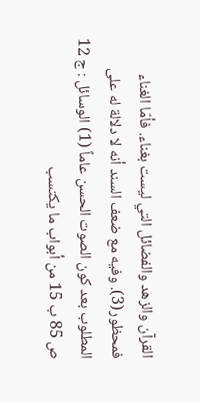القرآن والزهد والفضائل التي ليست بغناء. فأمّا الغناء فمحظور(3). وفيه مع ضعف السند أنه لا دلالة له على المطلوب بعد كون الصوت الحسن عاماً (1) الوسائل : ج 12 ص 85 ب 15 من أبواب ما يكتسب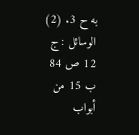به ح 3. (2) الوسائل : ج 12 ص 84 ب 15 من أبواب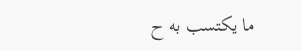ما يكتسب به ح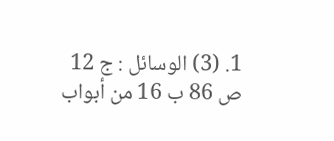1. (3) الوسائل : ج 12 ص 86 ب 16 من أبواب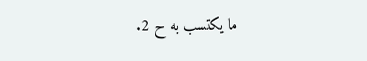ما يكتسب به ح 2.